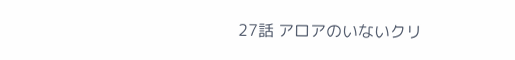27話 アロアのいないクリ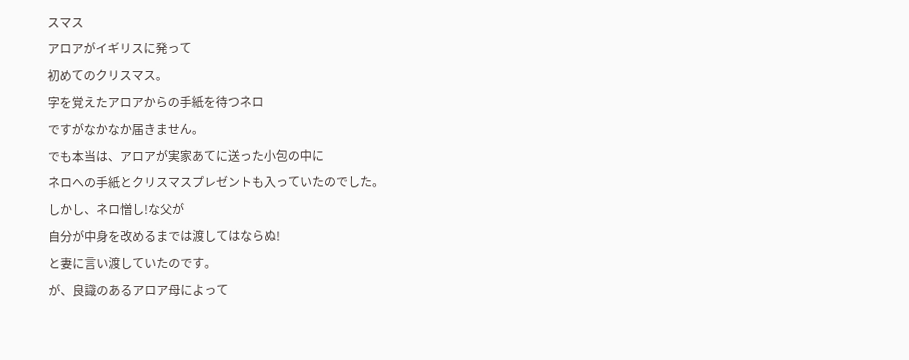スマス
アロアがイギリスに発って
初めてのクリスマス。
字を覚えたアロアからの手紙を待つネロ
ですがなかなか届きません。
でも本当は、アロアが実家あてに送った小包の中に
ネロへの手紙とクリスマスプレゼントも入っていたのでした。
しかし、ネロ憎し!な父が
自分が中身を改めるまでは渡してはならぬ!
と妻に言い渡していたのです。
が、良識のあるアロア母によって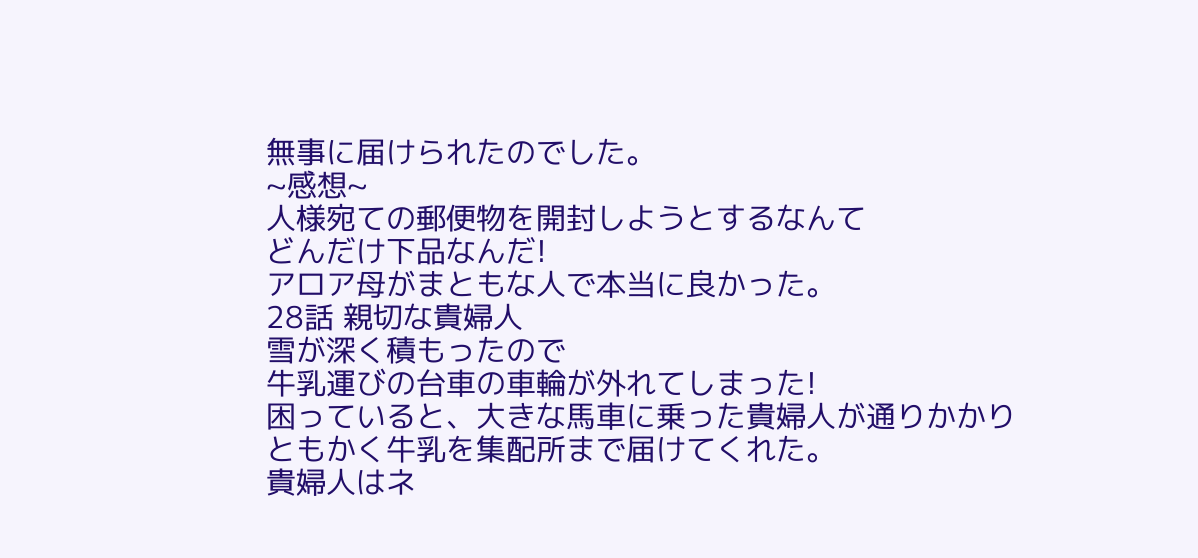無事に届けられたのでした。
~感想~
人様宛ての郵便物を開封しようとするなんて
どんだけ下品なんだ!
アロア母がまともな人で本当に良かった。
28話 親切な貴婦人
雪が深く積もったので
牛乳運びの台車の車輪が外れてしまった!
困っていると、大きな馬車に乗った貴婦人が通りかかり
ともかく牛乳を集配所まで届けてくれた。
貴婦人はネ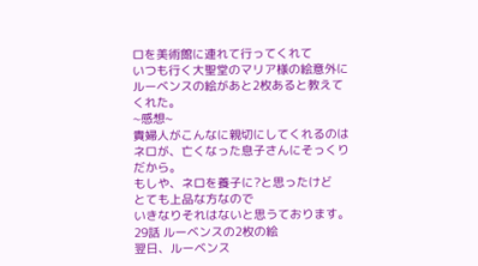ロを美術館に連れて行ってくれて
いつも行く大聖堂のマリア様の絵意外に
ルーベンスの絵があと2枚あると教えてくれた。
~感想~
貴婦人がこんなに親切にしてくれるのは
ネロが、亡くなった息子さんにそっくりだから。
もしや、ネロを養子に?と思ったけど
とても上品な方なので
いきなりそれはないと思うております。
29話 ルーベンスの2枚の絵
翌日、ルーベンス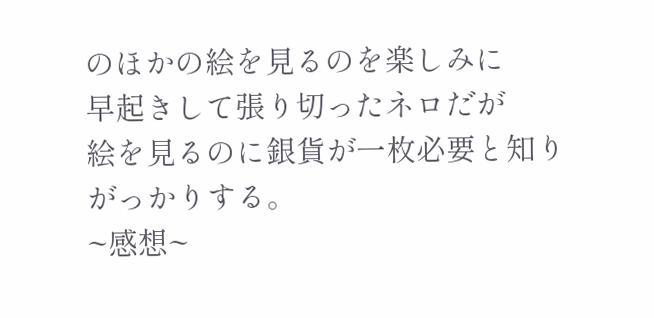のほかの絵を見るのを楽しみに
早起きして張り切ったネロだが
絵を見るのに銀貨が一枚必要と知り
がっかりする。
~感想~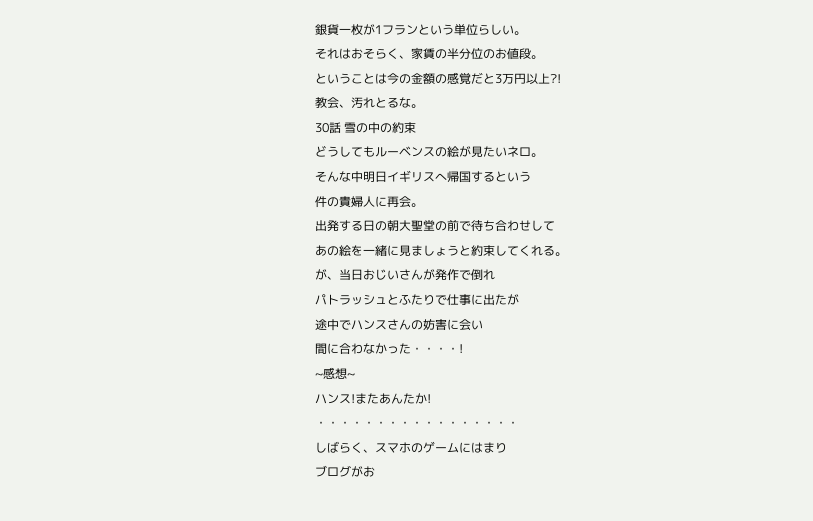銀貨一枚が1フランという単位らしい。
それはおそらく、家賃の半分位のお値段。
ということは今の金額の感覚だと3万円以上?!
教会、汚れとるな。
30話 雪の中の約束
どうしてもルーベンスの絵が見たいネロ。
そんな中明日イギリスへ帰国するという
件の貴婦人に再会。
出発する日の朝大聖堂の前で待ち合わせして
あの絵を一緒に見ましょうと約束してくれる。
が、当日おじいさんが発作で倒れ
パトラッシュとふたりで仕事に出たが
途中でハンスさんの妨害に会い
間に合わなかった・・・・!
~感想~
ハンス!またあんたか!
・・・・・・・・・・・・・・・・・
しばらく、スマホのゲームにはまり
ブログがお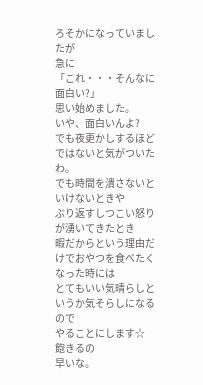ろそかになっていましたが
急に
「これ・・・そんなに面白い?」
思い始めました。
いや、面白いんよ?
でも夜更かしするほどではないと気がついたわ。
でも時間を潰さないといけないときや
ぶり返すしつこい怒りが湧いてきたとき
暇だからという理由だけでおやつを食べたくなった時には
とてもいい気晴らしというか気そらしになるので
やることにします☆
飽きるの
早いな。